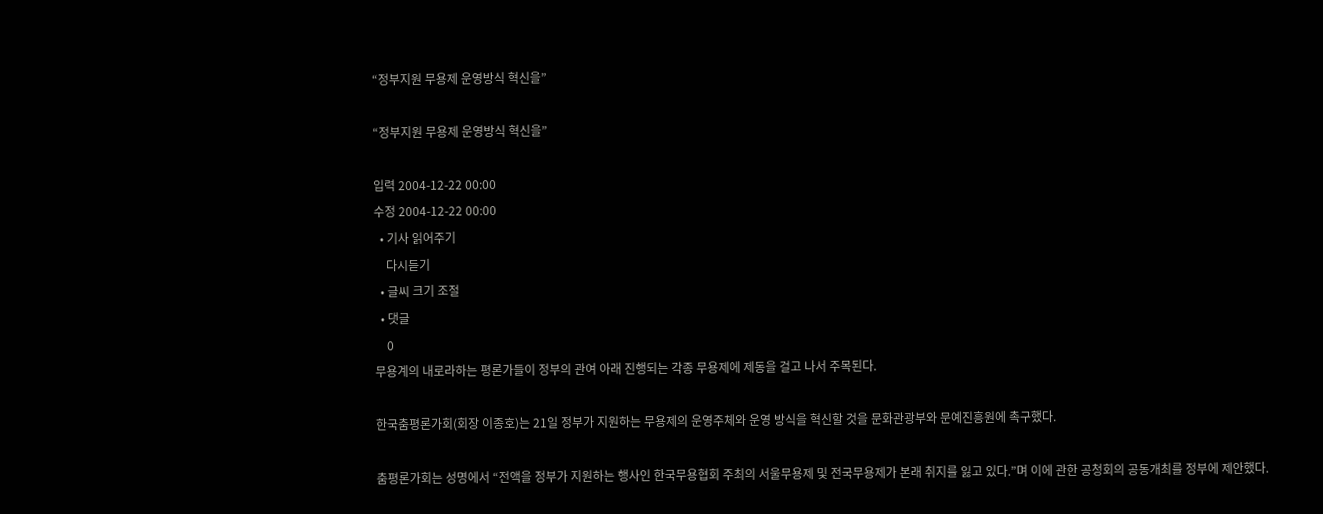“정부지원 무용제 운영방식 혁신을”

“정부지원 무용제 운영방식 혁신을”

입력 2004-12-22 00:00
수정 2004-12-22 00:00
  • 기사 읽어주기
    다시듣기
  • 글씨 크기 조절
  • 댓글
    0
무용계의 내로라하는 평론가들이 정부의 관여 아래 진행되는 각종 무용제에 제동을 걸고 나서 주목된다.

한국춤평론가회(회장 이종호)는 21일 정부가 지원하는 무용제의 운영주체와 운영 방식을 혁신할 것을 문화관광부와 문예진흥원에 촉구했다.

춤평론가회는 성명에서 “전액을 정부가 지원하는 행사인 한국무용협회 주최의 서울무용제 및 전국무용제가 본래 취지를 잃고 있다.”며 이에 관한 공청회의 공동개최를 정부에 제안했다.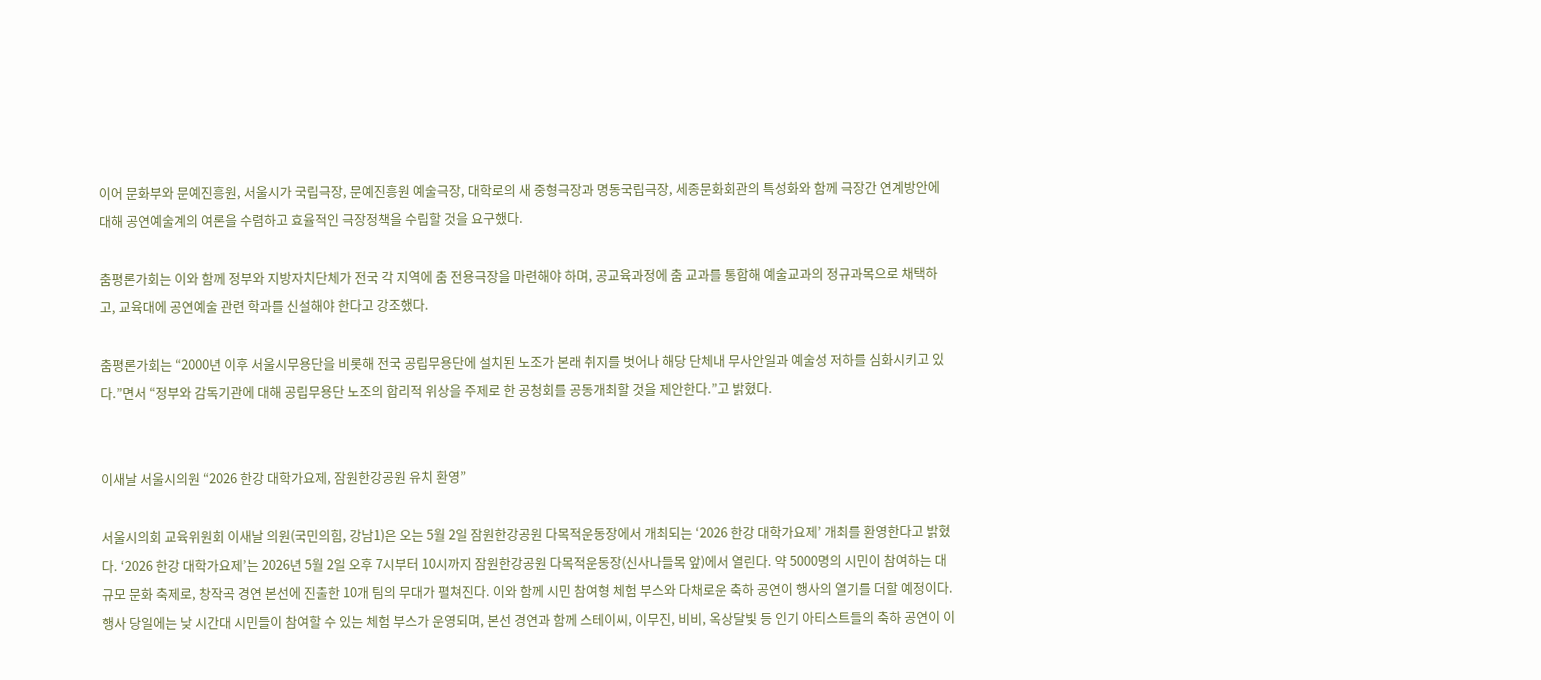이어 문화부와 문예진흥원, 서울시가 국립극장, 문예진흥원 예술극장, 대학로의 새 중형극장과 명동국립극장, 세종문화회관의 특성화와 함께 극장간 연계방안에 대해 공연예술계의 여론을 수렴하고 효율적인 극장정책을 수립할 것을 요구했다.

춤평론가회는 이와 함께 정부와 지방자치단체가 전국 각 지역에 춤 전용극장을 마련해야 하며, 공교육과정에 춤 교과를 통합해 예술교과의 정규과목으로 채택하고, 교육대에 공연예술 관련 학과를 신설해야 한다고 강조했다.

춤평론가회는 “2000년 이후 서울시무용단을 비롯해 전국 공립무용단에 설치된 노조가 본래 취지를 벗어나 해당 단체내 무사안일과 예술성 저하를 심화시키고 있다.”면서 “정부와 감독기관에 대해 공립무용단 노조의 합리적 위상을 주제로 한 공청회를 공동개최할 것을 제안한다.”고 밝혔다.


이새날 서울시의원 “2026 한강 대학가요제, 잠원한강공원 유치 환영”

서울시의회 교육위원회 이새날 의원(국민의힘, 강남1)은 오는 5월 2일 잠원한강공원 다목적운동장에서 개최되는 ‘2026 한강 대학가요제’ 개최를 환영한다고 밝혔다. ‘2026 한강 대학가요제’는 2026년 5월 2일 오후 7시부터 10시까지 잠원한강공원 다목적운동장(신사나들목 앞)에서 열린다. 약 5000명의 시민이 참여하는 대규모 문화 축제로, 창작곡 경연 본선에 진출한 10개 팀의 무대가 펼쳐진다. 이와 함께 시민 참여형 체험 부스와 다채로운 축하 공연이 행사의 열기를 더할 예정이다. 행사 당일에는 낮 시간대 시민들이 참여할 수 있는 체험 부스가 운영되며, 본선 경연과 함께 스테이씨, 이무진, 비비, 옥상달빛 등 인기 아티스트들의 축하 공연이 이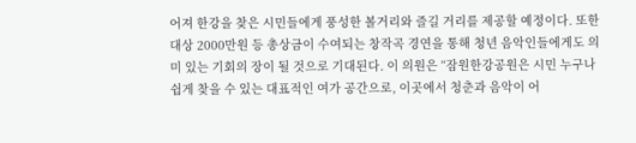어져 한강을 찾은 시민들에게 풍성한 볼거리와 즐길 거리를 제공할 예정이다. 또한 대상 2000만원 등 총상금이 수여되는 창작곡 경연을 통해 청년 음악인들에게도 의미 있는 기회의 장이 될 것으로 기대된다. 이 의원은 “잠원한강공원은 시민 누구나 쉽게 찾을 수 있는 대표적인 여가 공간으로, 이곳에서 청춘과 음악이 어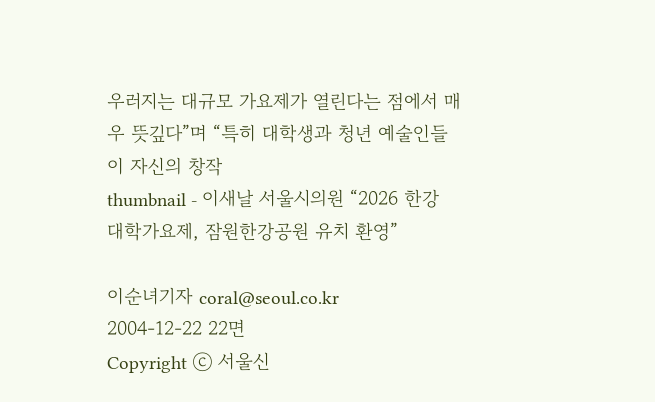우러지는 대규모 가요제가 열린다는 점에서 매우 뜻깊다”며 “특히 대학생과 청년 예술인들이 자신의 창작
thumbnail - 이새날 서울시의원 “2026 한강 대학가요제, 잠원한강공원 유치 환영”

이순녀기자 coral@seoul.co.kr
2004-12-22 22면
Copyright ⓒ 서울신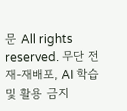문 All rights reserved. 무단 전재-재배포, AI 학습 및 활용 금지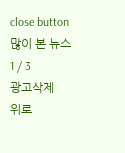close button
많이 본 뉴스
1 / 3
광고삭제
위로